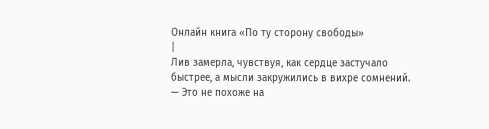Онлайн книга «По ту сторону свободы»
|
Лив замерла, чувствуя, как сердце застучало быстрее, а мысли закружились в вихре сомнений. — Это не похоже на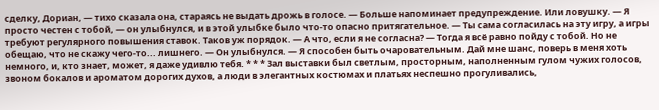сделку, Дориан, — тихо сказала она, стараясь не выдать дрожь в голосе. — Больше напоминает предупреждение. Или ловушку. — Я просто честен с тобой, — он улыбнулся, и в этой улыбке было что-то опасно притягательное. — Ты сама согласилась на эту игру, а игры требуют регулярного повышения ставок. Таков уж порядок. — А что, если я не согласна? — Тогда я всё равно пойду с тобой. Но не обещаю, что не скажу чего-то... лишнего. — Он улыбнулся. — Я способен быть очаровательным. Дай мне шанс, поверь в меня хоть немного, и, кто знает, может, я даже удивлю тебя. * * * Зал выставки был светлым, просторным, наполненным гулом чужих голосов, звоном бокалов и ароматом дорогих духов, а люди в элегантных костюмах и платьях неспешно прогуливались,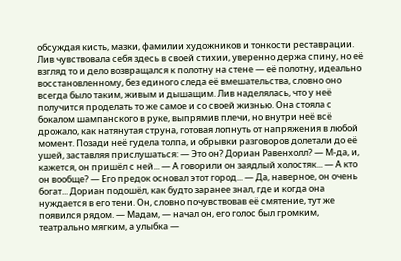обсуждая кисть, мазки, фамилии художников и тонкости реставрации. Лив чувствовала себя здесь в своей стихии, уверенно держа спину, но её взгляд то и дело возвращался к полотну на стене — её полотну, идеально восстановленному, без единого следа её вмешательства, словно оно всегда было таким, живым и дышащим. Лив наделялась, что у неё получится проделать то же самое и со своей жизнью. Она стояла с бокалом шампанского в руке, выпрямив плечи, но внутри неё всё дрожало, как натянутая струна, готовая лопнуть от напряжения в любой момент. Позади неё гудела толпа, и обрывки разговоров долетали до её ушей, заставляя прислушаться: — Это он? Дориан Равенхолл? — М-да, и, кажется, он пришёл с ней... — А говорили он заядлый холостяк... — А кто он вообще? — Его предок основал этот город... — Да, наверное, он очень богат... Дориан подошёл, как будто заранее знал, где и когда она нуждается в его тени. Он, словно почувствовав её смятение, тут же появился рядом. — Мадам, — начал он, его голос был громким, театрально мягким, а улыбка —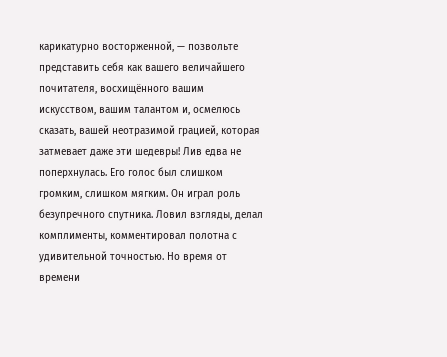карикатурно восторженной, — позвольте представить себя как вашего величайшего почитателя, восхищённого вашим искусством, вашим талантом и, осмелюсь сказать, вашей неотразимой грацией, которая затмевает даже эти шедевры! Лив едва не поперхнулась. Его голос был слишком громким, слишком мягким. Он играл роль безупречного спутника. Ловил взгляды, делал комплименты, комментировал полотна с удивительной точностью. Но время от времени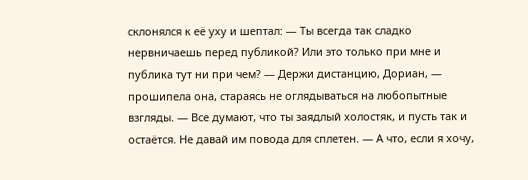склонялся к её уху и шептал: — Ты всегда так сладко нервничаешь перед публикой? Или это только при мне и публика тут ни при чем? — Держи дистанцию, Дориан, — прошипела она, стараясь не оглядываться на любопытные взгляды. — Все думают, что ты заядлый холостяк, и пусть так и остаётся. Не давай им повода для сплетен. — А что, если я хочу,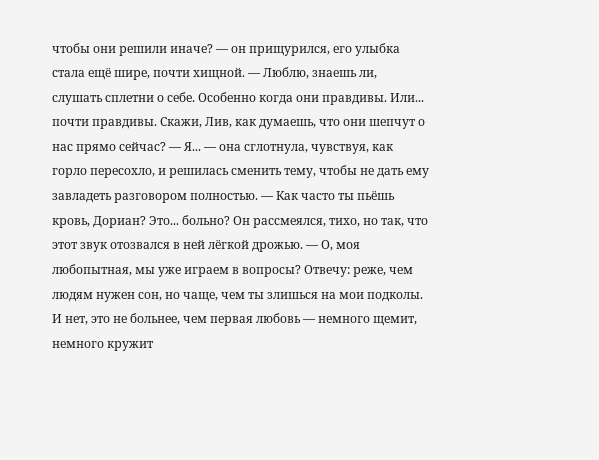чтобы они решили иначе? — он прищурился, его улыбка стала ещё шире, почти хищной. — Люблю, знаешь ли, слушать сплетни о себе. Особенно когда они правдивы. Или... почти правдивы. Скажи, Лив, как думаешь, что они шепчут о нас прямо сейчас? — Я... — она сглотнула, чувствуя, как горло пересохло, и решилась сменить тему, чтобы не дать ему завладеть разговором полностью. — Как часто ты пьёшь кровь, Дориан? Это... больно? Он рассмеялся, тихо, но так, что этот звук отозвался в ней лёгкой дрожью. — О, моя любопытная, мы уже играем в вопросы? Отвечу: реже, чем людям нужен сон, но чаще, чем ты злишься на мои подколы. И нет, это не больнее, чем первая любовь — немного щемит, немного кружит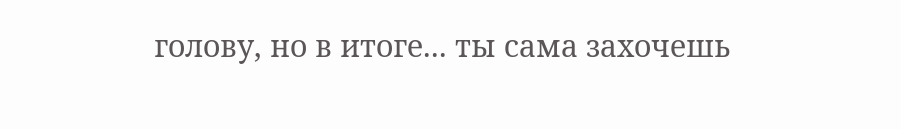голову, но в итоге... ты сама захочешь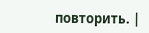повторить. |